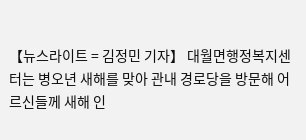【뉴스라이트 = 김정민 기자】 대월면행정복지센터는 병오년 새해를 맞아 관내 경로당을 방문해 어르신들께 새해 인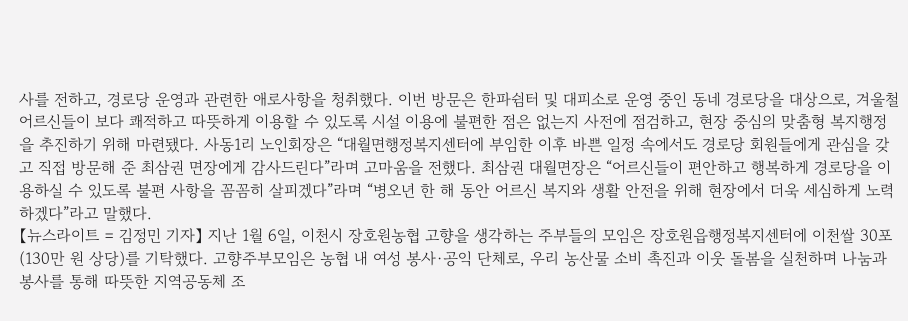사를 전하고, 경로당 운영과 관련한 애로사항을 청취했다. 이번 방문은 한파쉼터 및 대피소로 운영 중인 동네 경로당을 대상으로, 겨울철 어르신들이 보다 쾌적하고 따뜻하게 이용할 수 있도록 시설 이용에 불편한 점은 없는지 사전에 점검하고, 현장 중심의 맞춤형 복지행정을 추진하기 위해 마련됐다. 사동1리 노인회장은 “대월면행정복지센터에 부임한 이후 바쁜 일정 속에서도 경로당 회원들에게 관심을 갖고 직접 방문해 준 최삼권 면장에게 감사드린다”라며 고마움을 전했다. 최삼권 대월면장은 “어르신들이 편안하고 행복하게 경로당을 이용하실 수 있도록 불편 사항을 꼼꼼히 살피겠다”라며 “병오년 한 해 동안 어르신 복지와 생활 안전을 위해 현장에서 더욱 세심하게 노력하겠다”라고 말했다.
【뉴스라이트 = 김정민 기자】 지난 1월 6일, 이천시 장호원농협 고향을 생각하는 주부들의 모임은 장호원읍행정복지센터에 이천쌀 30포(130만 원 상당)를 기탁했다. 고향주부모임은 농협 내 여성 봉사·공익 단체로, 우리 농산물 소비 촉진과 이웃 돌봄을 실천하며 나눔과 봉사를 통해 따뜻한 지역공동체 조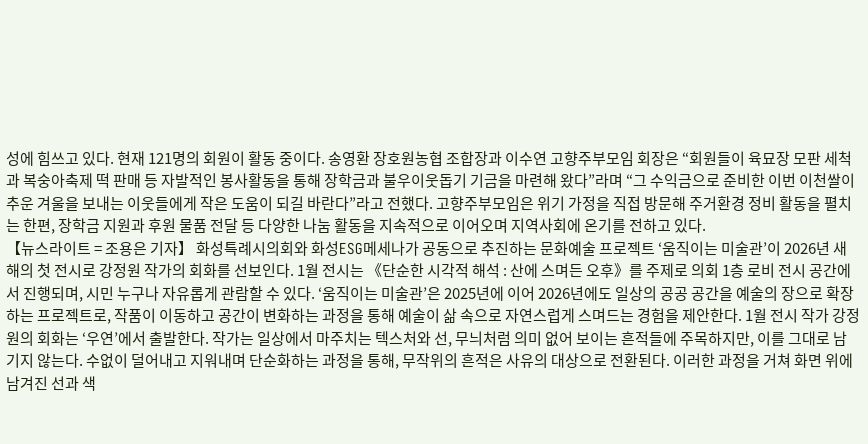성에 힘쓰고 있다. 현재 121명의 회원이 활동 중이다. 송영환 장호원농협 조합장과 이수연 고향주부모임 회장은 “회원들이 육묘장 모판 세척과 복숭아축제 떡 판매 등 자발적인 봉사활동을 통해 장학금과 불우이웃돕기 기금을 마련해 왔다”라며 “그 수익금으로 준비한 이번 이천쌀이 추운 겨울을 보내는 이웃들에게 작은 도움이 되길 바란다”라고 전했다. 고향주부모임은 위기 가정을 직접 방문해 주거환경 정비 활동을 펼치는 한편, 장학금 지원과 후원 물품 전달 등 다양한 나눔 활동을 지속적으로 이어오며 지역사회에 온기를 전하고 있다.
【뉴스라이트 = 조용은 기자】 화성특례시의회와 화성ESG메세나가 공동으로 추진하는 문화예술 프로젝트 ‘움직이는 미술관’이 2026년 새해의 첫 전시로 강정원 작가의 회화를 선보인다. 1월 전시는 《단순한 시각적 해석 : 산에 스며든 오후》를 주제로 의회 1층 로비 전시 공간에서 진행되며, 시민 누구나 자유롭게 관람할 수 있다. ‘움직이는 미술관’은 2025년에 이어 2026년에도 일상의 공공 공간을 예술의 장으로 확장하는 프로젝트로, 작품이 이동하고 공간이 변화하는 과정을 통해 예술이 삶 속으로 자연스럽게 스며드는 경험을 제안한다. 1월 전시 작가 강정원의 회화는 ‘우연’에서 출발한다. 작가는 일상에서 마주치는 텍스처와 선, 무늬처럼 의미 없어 보이는 흔적들에 주목하지만, 이를 그대로 남기지 않는다. 수없이 덜어내고 지워내며 단순화하는 과정을 통해, 무작위의 흔적은 사유의 대상으로 전환된다. 이러한 과정을 거쳐 화면 위에 남겨진 선과 색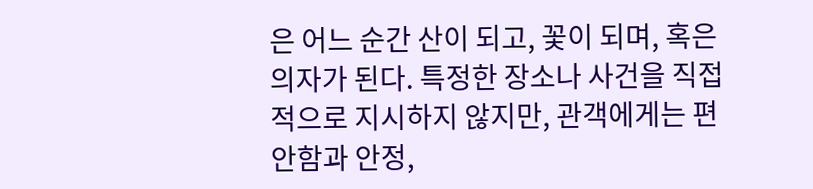은 어느 순간 산이 되고, 꽃이 되며, 혹은 의자가 된다. 특정한 장소나 사건을 직접적으로 지시하지 않지만, 관객에게는 편안함과 안정,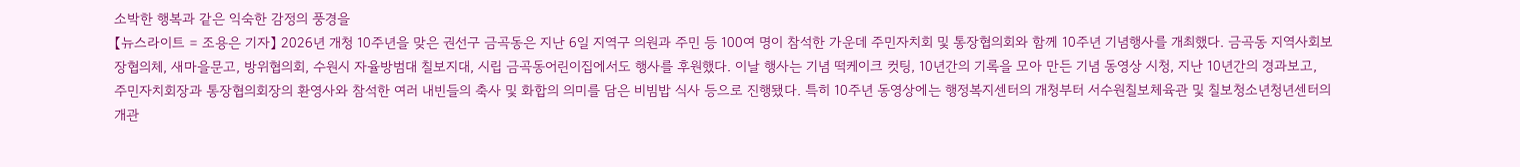소박한 행복과 같은 익숙한 감정의 풍경을
【뉴스라이트 = 조용은 기자】 2026년 개청 10주년을 맞은 권선구 금곡동은 지난 6일 지역구 의원과 주민 등 100여 명이 참석한 가운데 주민자치회 및 통장협의회와 함께 10주년 기념행사를 개최했다. 금곡동 지역사회보장협의체, 새마을문고, 방위협의회, 수원시 자율방범대 칠보지대, 시립 금곡동어린이집에서도 행사를 후원했다. 이날 행사는 기념 떡케이크 컷팅, 10년간의 기록을 모아 만든 기념 동영상 시청, 지난 10년간의 경과보고, 주민자치회장과 통장협의회장의 환영사와 참석한 여러 내빈들의 축사 및 화합의 의미를 담은 비빔밥 식사 등으로 진행됐다. 특히 10주년 동영상에는 행정복지센터의 개청부터 서수원칠보체육관 및 칠보청소년청년센터의 개관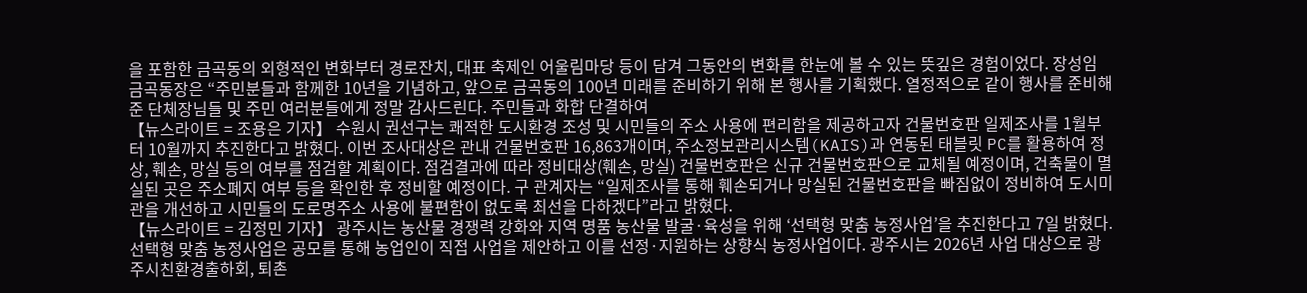을 포함한 금곡동의 외형적인 변화부터 경로잔치, 대표 축제인 어울림마당 등이 담겨 그동안의 변화를 한눈에 볼 수 있는 뜻깊은 경험이었다. 장성임 금곡동장은 “주민분들과 함께한 10년을 기념하고, 앞으로 금곡동의 100년 미래를 준비하기 위해 본 행사를 기획했다. 열정적으로 같이 행사를 준비해준 단체장님들 및 주민 여러분들에게 정말 감사드린다. 주민들과 화합 단결하여
【뉴스라이트 = 조용은 기자】 수원시 권선구는 쾌적한 도시환경 조성 및 시민들의 주소 사용에 편리함을 제공하고자 건물번호판 일제조사를 1월부터 10월까지 추진한다고 밝혔다. 이번 조사대상은 관내 건물번호판 16,863개이며, 주소정보관리시스템(KAIS)과 연동된 태블릿 PC를 활용하여 정상, 훼손, 망실 등의 여부를 점검할 계획이다. 점검결과에 따라 정비대상(훼손, 망실) 건물번호판은 신규 건물번호판으로 교체될 예정이며, 건축물이 멸실된 곳은 주소폐지 여부 등을 확인한 후 정비할 예정이다. 구 관계자는 “일제조사를 통해 훼손되거나 망실된 건물번호판을 빠짐없이 정비하여 도시미관을 개선하고 시민들의 도로명주소 사용에 불편함이 없도록 최선을 다하겠다”라고 밝혔다.
【뉴스라이트 = 김정민 기자】 광주시는 농산물 경쟁력 강화와 지역 명품 농산물 발굴·육성을 위해 ‘선택형 맞춤 농정사업’을 추진한다고 7일 밝혔다. 선택형 맞춤 농정사업은 공모를 통해 농업인이 직접 사업을 제안하고 이를 선정·지원하는 상향식 농정사업이다. 광주시는 2026년 사업 대상으로 광주시친환경출하회, 퇴촌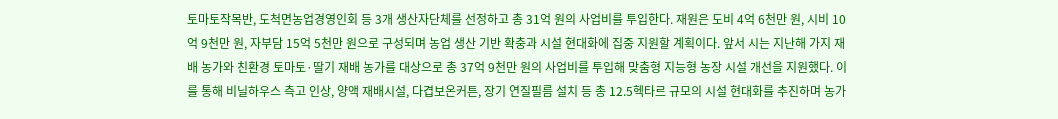토마토작목반, 도척면농업경영인회 등 3개 생산자단체를 선정하고 총 31억 원의 사업비를 투입한다. 재원은 도비 4억 6천만 원, 시비 10억 9천만 원, 자부담 15억 5천만 원으로 구성되며 농업 생산 기반 확충과 시설 현대화에 집중 지원할 계획이다. 앞서 시는 지난해 가지 재배 농가와 친환경 토마토·딸기 재배 농가를 대상으로 총 37억 9천만 원의 사업비를 투입해 맞춤형 지능형 농장 시설 개선을 지원했다. 이를 통해 비닐하우스 측고 인상, 양액 재배시설, 다겹보온커튼, 장기 연질필름 설치 등 총 12.5헥타르 규모의 시설 현대화를 추진하며 농가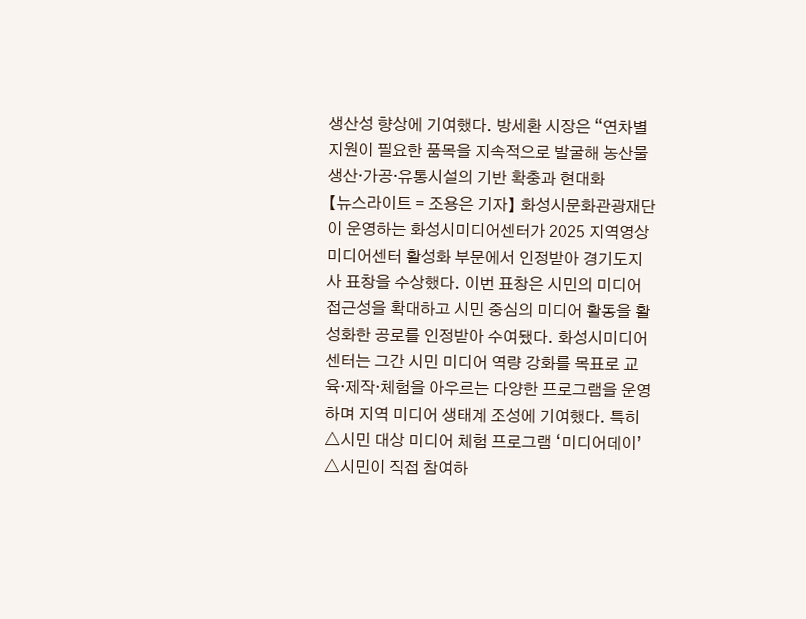생산성 향상에 기여했다. 방세환 시장은 “연차별 지원이 필요한 품목을 지속적으로 발굴해 농산물 생산·가공·유통시설의 기반 확충과 현대화
【뉴스라이트 = 조용은 기자】 화성시문화관광재단이 운영하는 화성시미디어센터가 2025 지역영상미디어센터 활성화 부문에서 인정받아 경기도지사 표창을 수상했다. 이번 표창은 시민의 미디어 접근성을 확대하고 시민 중심의 미디어 활동을 활성화한 공로를 인정받아 수여됐다. 화성시미디어센터는 그간 시민 미디어 역량 강화를 목표로 교육·제작·체험을 아우르는 다양한 프로그램을 운영하며 지역 미디어 생태계 조성에 기여했다. 특히 △시민 대상 미디어 체험 프로그램 ‘미디어데이’ △시민이 직접 참여하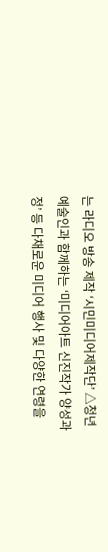는 라디오 방송 제작 ‘시민미디어제작단’ △청년예술인과 함께하는 ‘미디어아트 신진작가 양성과정’ 등 다채로운 미디어 행사 및 다양한 연령을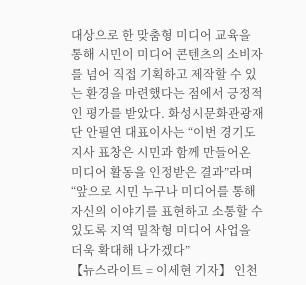대상으로 한 맞춤형 미디어 교육을 통해 시민이 미디어 콘텐츠의 소비자를 넘어 직접 기획하고 제작할 수 있는 환경을 마련했다는 점에서 긍정적인 평가를 받았다. 화성시문화관광재단 안필연 대표이사는 “이번 경기도지사 표창은 시민과 함께 만들어온 미디어 활동을 인정받은 결과”라며 “앞으로 시민 누구나 미디어를 통해 자신의 이야기를 표현하고 소통할 수 있도록 지역 밀착형 미디어 사업을 더욱 확대해 나가겠다”
【뉴스라이트 = 이세현 기자】 인천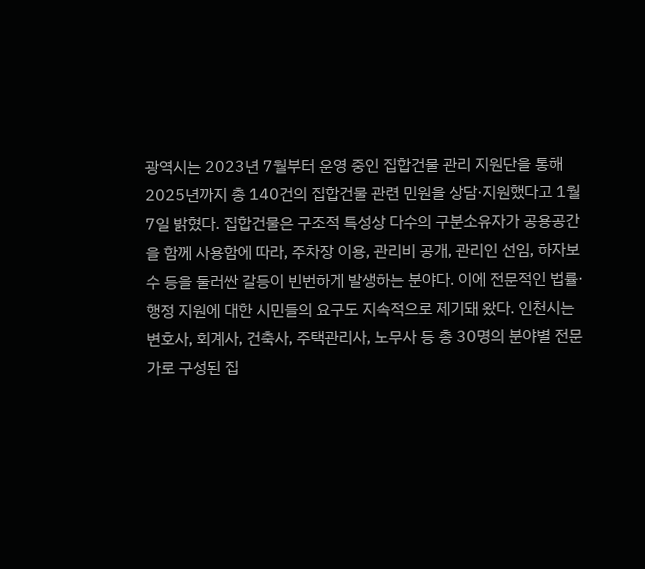광역시는 2023년 7월부터 운영 중인 집합건물 관리 지원단을 통해 2025년까지 총 140건의 집합건물 관련 민원을 상담·지원했다고 1월 7일 밝혔다. 집합건물은 구조적 특성상 다수의 구분소유자가 공용공간을 함께 사용함에 따라, 주차장 이용, 관리비 공개, 관리인 선임, 하자보수 등을 둘러싼 갈등이 빈번하게 발생하는 분야다. 이에 전문적인 법률·행정 지원에 대한 시민들의 요구도 지속적으로 제기돼 왔다. 인천시는 변호사, 회계사, 건축사, 주택관리사, 노무사 등 총 30명의 분야별 전문가로 구성된 집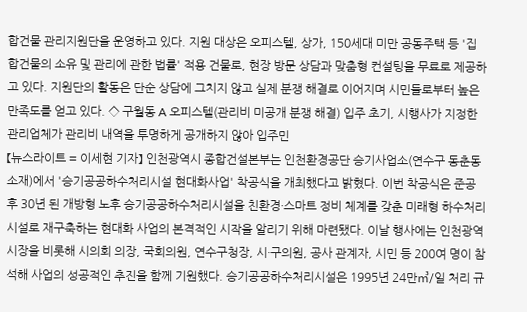합건물 관리지원단을 운영하고 있다. 지원 대상은 오피스텔, 상가, 150세대 미만 공동주택 등 '집합건물의 소유 및 관리에 관한 법률' 적용 건물로, 현장 방문 상담과 맞춤형 컨설팅을 무료로 제공하고 있다. 지원단의 활동은 단순 상담에 그치지 않고 실제 분쟁 해결로 이어지며 시민들로부터 높은 만족도를 얻고 있다. ◇ 구월동 A 오피스텔(관리비 미공개 분쟁 해결) 입주 초기, 시행사가 지정한 관리업체가 관리비 내역을 투명하게 공개하지 않아 입주민
【뉴스라이트 = 이세현 기자】 인천광역시 종합건설본부는 인천환경공단 승기사업소(연수구 동춘동 소재)에서 '승기공공하수처리시설 현대화사업' 착공식을 개최했다고 밝혔다. 이번 착공식은 준공 후 30년 된 개방형 노후 승기공공하수처리시설을 친환경·스마트 정비 체계를 갖춘 미래형 하수처리시설로 재구축하는 현대화 사업의 본격적인 시작을 알리기 위해 마련됐다. 이날 행사에는 인천광역시장을 비롯해 시의회 의장, 국회의원, 연수구청장, 시·구의원, 공사 관계자, 시민 등 200여 명이 참석해 사업의 성공적인 추진을 함께 기원했다. 승기공공하수처리시설은 1995년 24만㎥/일 처리 규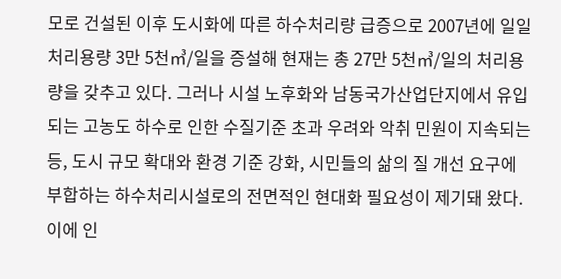모로 건설된 이후 도시화에 따른 하수처리량 급증으로 2007년에 일일 처리용량 3만 5천㎥/일을 증설해 현재는 총 27만 5천㎥/일의 처리용량을 갖추고 있다. 그러나 시설 노후화와 남동국가산업단지에서 유입되는 고농도 하수로 인한 수질기준 초과 우려와 악취 민원이 지속되는 등, 도시 규모 확대와 환경 기준 강화, 시민들의 삶의 질 개선 요구에 부합하는 하수처리시설로의 전면적인 현대화 필요성이 제기돼 왔다. 이에 인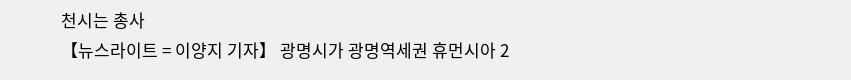천시는 총사
【뉴스라이트 = 이양지 기자】 광명시가 광명역세권 휴먼시아 2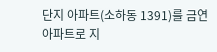단지 아파트(소하동 1391)를 금연아파트로 지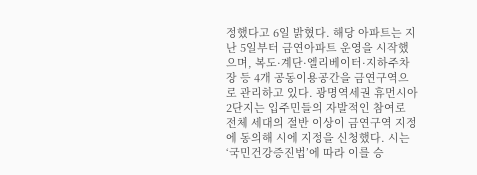정했다고 6일 밝혔다. 해당 아파트는 지난 5일부터 금연아파트 운영을 시작했으며, 복도·계단·엘리베이터·지하주차장 등 4개 공동이용공간을 금연구역으로 관리하고 있다. 광명역세권 휴먼시아 2단지는 입주민들의 자발적인 참여로 전체 세대의 절반 이상이 금연구역 지정에 동의해 시에 지정을 신청했다. 시는 ‘국민건강증진법’에 따라 이를 승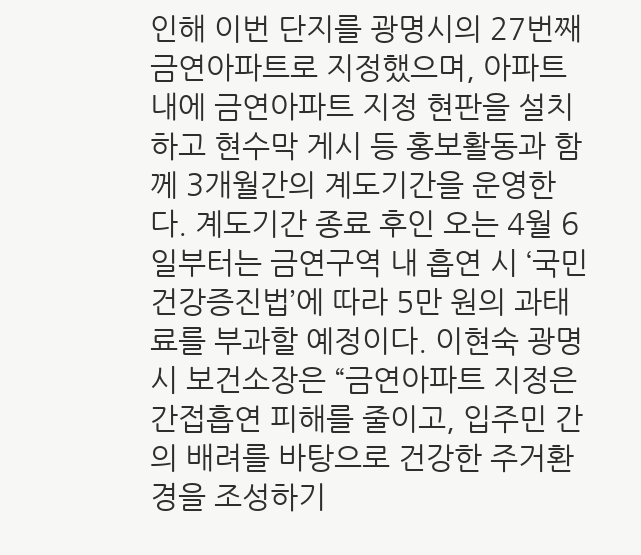인해 이번 단지를 광명시의 27번째 금연아파트로 지정했으며, 아파트 내에 금연아파트 지정 현판을 설치하고 현수막 게시 등 홍보활동과 함께 3개월간의 계도기간을 운영한다. 계도기간 종료 후인 오는 4월 6일부터는 금연구역 내 흡연 시 ‘국민건강증진법’에 따라 5만 원의 과태료를 부과할 예정이다. 이현숙 광명시 보건소장은 “금연아파트 지정은 간접흡연 피해를 줄이고, 입주민 간의 배려를 바탕으로 건강한 주거환경을 조성하기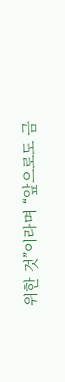위한 것”이라며 “앞으로도 금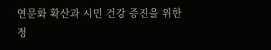연문화 확산과 시민 건강 증진을 위한 정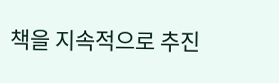책을 지속적으로 추진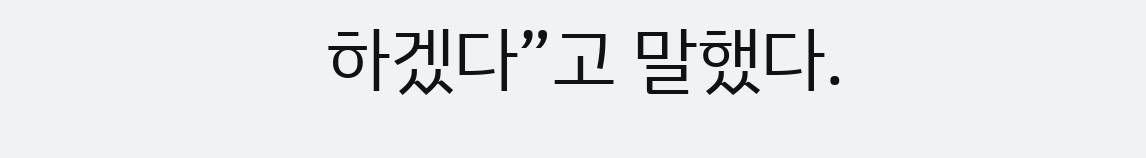하겠다”고 말했다.